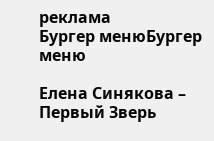реклама
Бургер менюБургер меню

Елена Синякова – Первый Зверь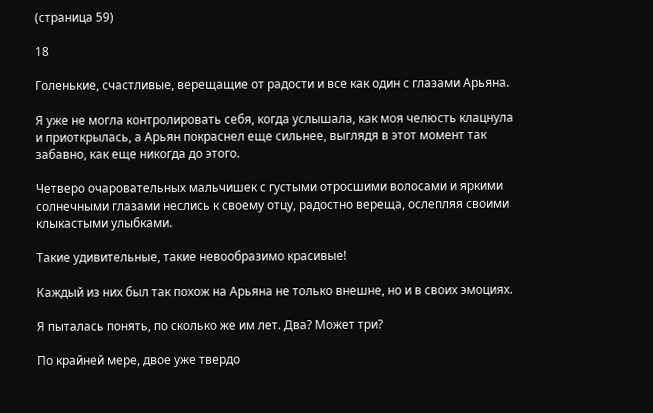(страница 59)

18

Голенькие, счастливые, верещащие от радости и все как один с глазами Арьяна.

Я уже не могла контролировать себя, когда услышала, как моя челюсть клацнула и приоткрылась, а Арьян покраснел еще сильнее, выглядя в этот момент так забавно, как еще никогда до этого.

Четверо очаровательных мальчишек с густыми отросшими волосами и яркими солнечными глазами неслись к своему отцу, радостно вереща, ослепляя своими клыкастыми улыбками.

Такие удивительные, такие невообразимо красивые!

Каждый из них был так похож на Арьяна не только внешне, но и в своих эмоциях.

Я пыталась понять, по сколько же им лет. Два? Может три?

По крайней мере, двое уже твердо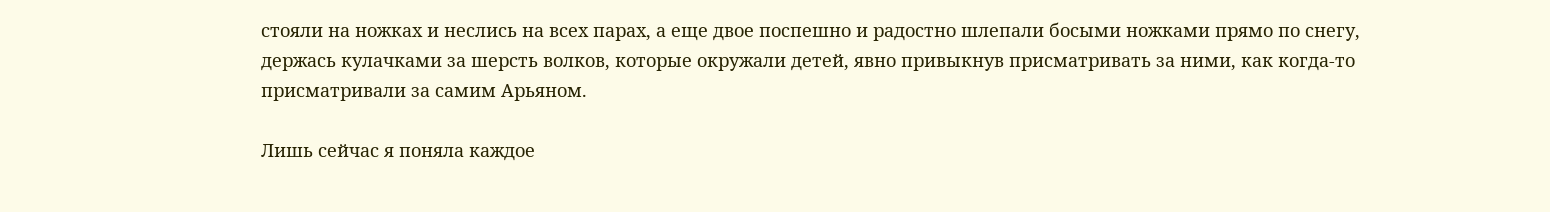стояли на ножках и неслись на всех парах, а еще двое поспешно и радостно шлепали босыми ножками прямо по снегу, держась кулачками за шерсть волков, которые окружали детей, явно привыкнув присматривать за ними, как когда-то присматривали за самим Арьяном.

Лишь сейчас я поняла каждое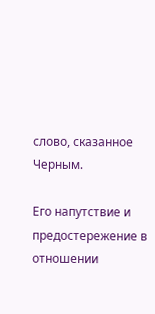слово, сказанное Черным.

Его напутствие и предостережение в отношении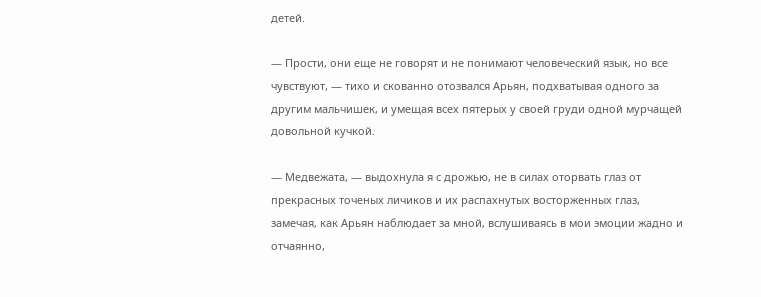детей.

— Прости, они еще не говорят и не понимают человеческий язык, но все чувствуют, — тихо и скованно отозвался Арьян, подхватывая одного за другим мальчишек, и умещая всех пятерых у своей груди одной мурчащей довольной кучкой.

— Медвежата, — выдохнула я с дрожью, не в силах оторвать глаз от прекрасных точеных личиков и их распахнутых восторженных глаз, замечая, как Арьян наблюдает за мной, вслушиваясь в мои эмоции жадно и отчаянно,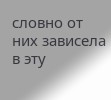словно от них зависела в эту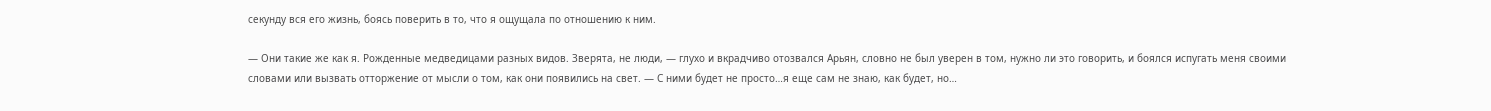секунду вся его жизнь, боясь поверить в то, что я ощущала по отношению к ним.

— Они такие же как я. Рожденные медведицами разных видов. Зверята, не люди, — глухо и вкрадчиво отозвался Арьян, словно не был уверен в том, нужно ли это говорить, и боялся испугать меня своими словами или вызвать отторжение от мысли о том, как они появились на свет. — С ними будет не просто…я еще сам не знаю, как будет, но…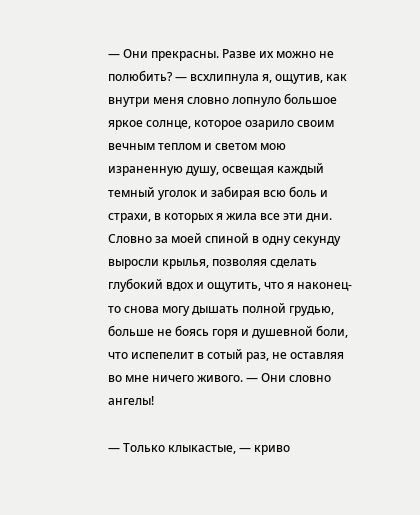— Они прекрасны. Разве их можно не полюбить? — всхлипнула я, ощутив, как внутри меня словно лопнуло большое яркое солнце, которое озарило своим вечным теплом и светом мою израненную душу, освещая каждый темный уголок и забирая всю боль и страхи, в которых я жила все эти дни. Словно за моей спиной в одну секунду выросли крылья, позволяя сделать глубокий вдох и ощутить, что я наконец-то снова могу дышать полной грудью, больше не боясь горя и душевной боли, что испепелит в сотый раз, не оставляя во мне ничего живого. — Они словно ангелы!

— Только клыкастые, — криво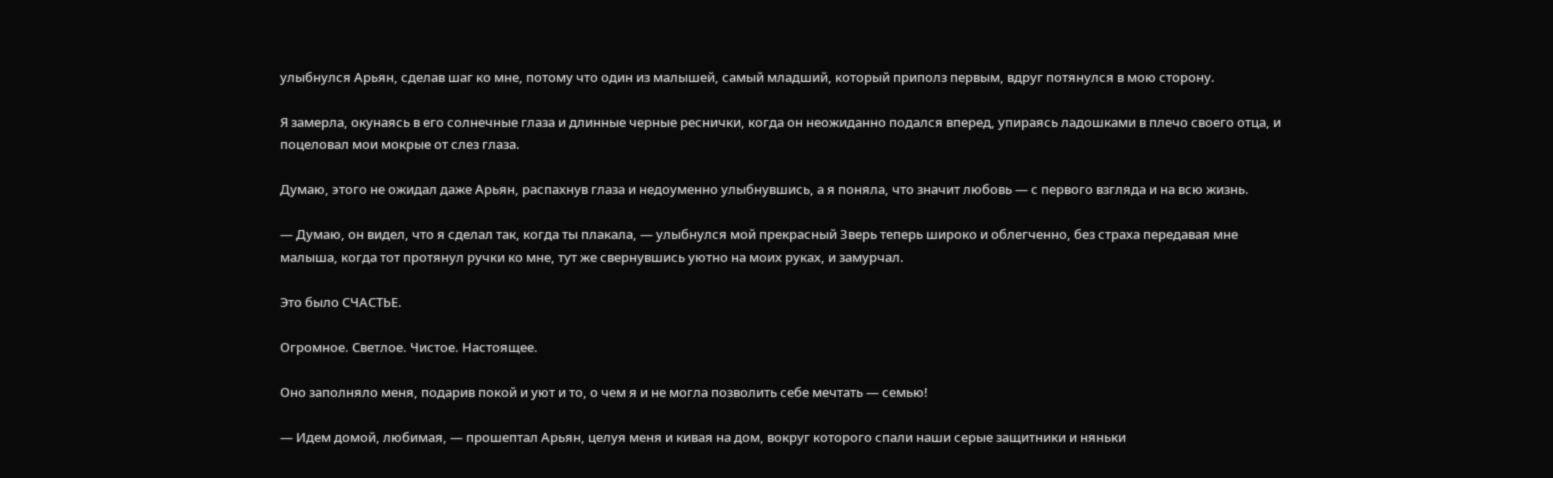улыбнулся Арьян, сделав шаг ко мне, потому что один из малышей, самый младший, который приполз первым, вдруг потянулся в мою сторону.

Я замерла, окунаясь в его солнечные глаза и длинные черные реснички, когда он неожиданно подался вперед, упираясь ладошками в плечо своего отца, и поцеловал мои мокрые от слез глаза.

Думаю, этого не ожидал даже Арьян, распахнув глаза и недоуменно улыбнувшись, а я поняла, что значит любовь — с первого взгляда и на всю жизнь.

— Думаю, он видел, что я сделал так, когда ты плакала, — улыбнулся мой прекрасный Зверь теперь широко и облегченно, без страха передавая мне малыша, когда тот протянул ручки ко мне, тут же свернувшись уютно на моих руках, и замурчал.

Это было СЧАСТЬЕ.

Огромное. Светлое. Чистое. Настоящее.

Оно заполняло меня, подарив покой и уют и то, о чем я и не могла позволить себе мечтать — семью!

— Идем домой, любимая, — прошептал Арьян, целуя меня и кивая на дом, вокруг которого спали наши серые защитники и няньки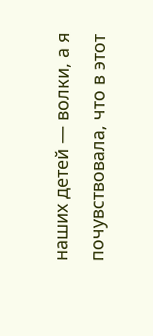наших детей — волки, а я почувствовала, что в этот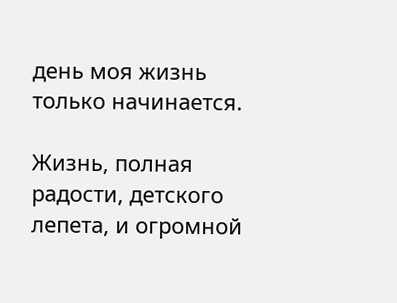день моя жизнь только начинается.

Жизнь, полная радости, детского лепета, и огромной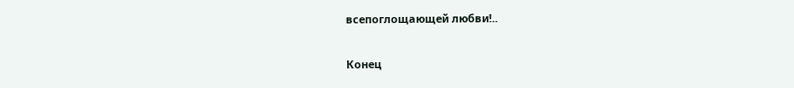всепоглощающей любви!..

Конец